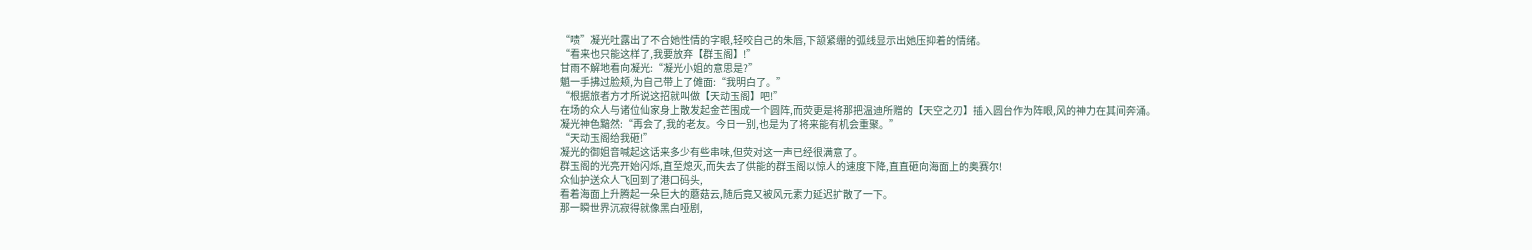“啧”凝光吐露出了不合她性情的字眼,轻咬自己的朱唇,下颔紧绷的弧线显示出她压抑着的情绪。
“看来也只能这样了,我要放弃【群玉阁】!”
甘雨不解地看向凝光:“凝光小姐的意思是?”
魈一手拂过脸颊,为自己带上了傩面:“我明白了。”
“根据旅者方才所说这招就叫做【天动玉阁】吧!”
在场的众人与诸位仙家身上散发起金芒围成一个圆阵,而荧更是将那把温迪所赠的【天空之刃】插入圆台作为阵眼,风的神力在其间奔涌。
凝光神色黯然:“再会了,我的老友。今日一别,也是为了将来能有机会重聚。”
“天动玉阁给我砸!”
凝光的御姐音喊起这话来多少有些串味,但荧对这一声已经很满意了。
群玉阁的光亮开始闪烁,直至熄灭,而失去了供能的群玉阁以惊人的速度下降,直直砸向海面上的奥赛尔!
众仙护送众人飞回到了港口码头,
看着海面上升腾起一朵巨大的蘑菇云,随后竟又被风元素力延迟扩散了一下。
那一瞬世界沉寂得就像黑白哑剧,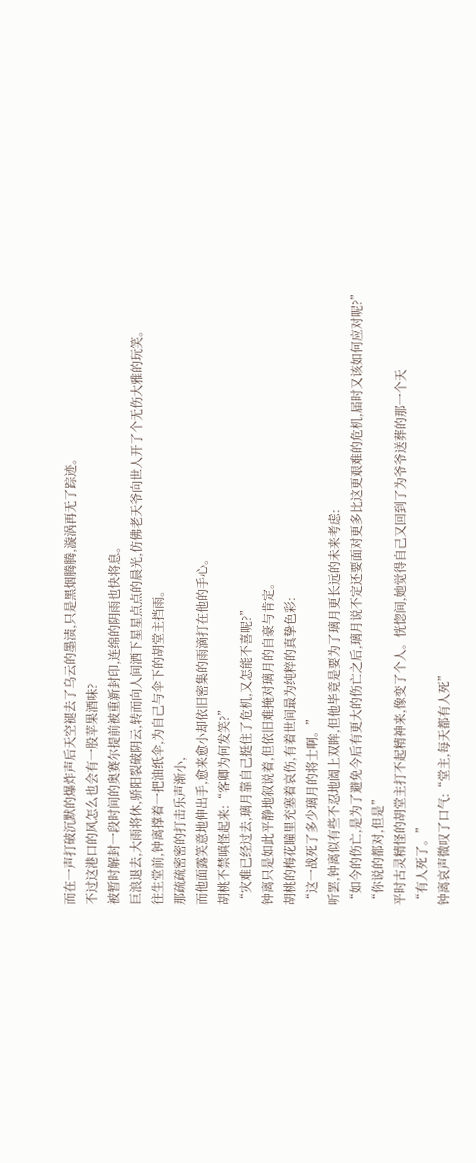而在一声打破沉默的爆炸声后天空褪去了乌云的墨渍,只是黑烟腾腾,漩涡再无了踪迹。
不过这港口的风怎么也会有一股苹果酒味?
被暂时解封一段时间的奥赛尔提前被重新封印,连绵的阴雨也快将息。
巨浪退去,大雨将休,骄阳裂破阴云,转而向人间洒下星星点点的晨光,仿佛老天爷向世人开了个无伤大雅的玩笑。
往生堂前,钟离撑着一把油纸伞,为自己与伞下的胡堂主挡雨。
那疏疏密密的打击乐声渐小,
而他面露笑意地伸出手,愈来愈小却依旧密集的雨滴打在他的手心。
胡桃不禁嗔怪起来:“客卿为何发笑?”
“灾难已经过去,璃月靠自己挺住了危机,又怎能不喜呢?”
钟离只是如此平静地叙说着,但依旧难掩对璃月的自豪与肯定。
胡桃的梅花瞳里充塞着哀伤,有着世间最为纯粹的真挚色彩:
“这一战死了多少璃月的将士啊。”
听罢,钟离似有些不忍地阖上双眸,但他毕竟是要为了璃月更长远的未来考虑:
“如今的伤亡,是为了避免今后有更大的伤亡之后,璃月说不定还要面对更多比这更艰难的危机,届时又该如何应对呢?”
“你说的都对,但是”
平时古灵精怪的胡堂主打不起精神来,像变了个人。恍惚间,她觉得自己又回到了为爷爷送葬的那一个天
“有人死了。”
钟离哀声微叹了口气:“堂主,每天都有人死”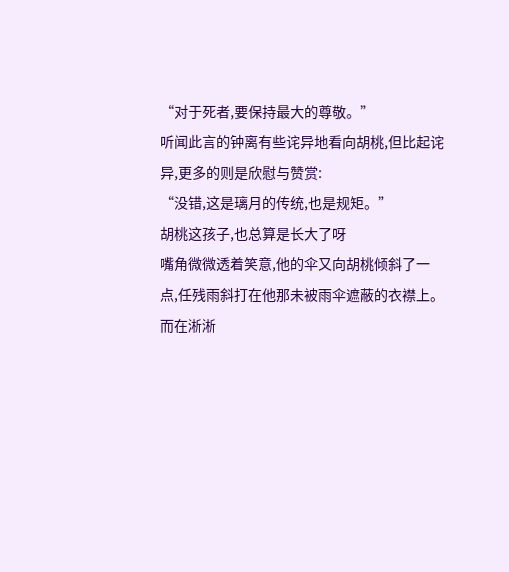“对于死者,要保持最大的尊敬。”
听闻此言的钟离有些诧异地看向胡桃,但比起诧异,更多的则是欣慰与赞赏:
“没错,这是璃月的传统,也是规矩。”
胡桃这孩子,也总算是长大了呀
嘴角微微透着笑意,他的伞又向胡桃倾斜了一点,任残雨斜打在他那未被雨伞遮蔽的衣襟上。
而在淅淅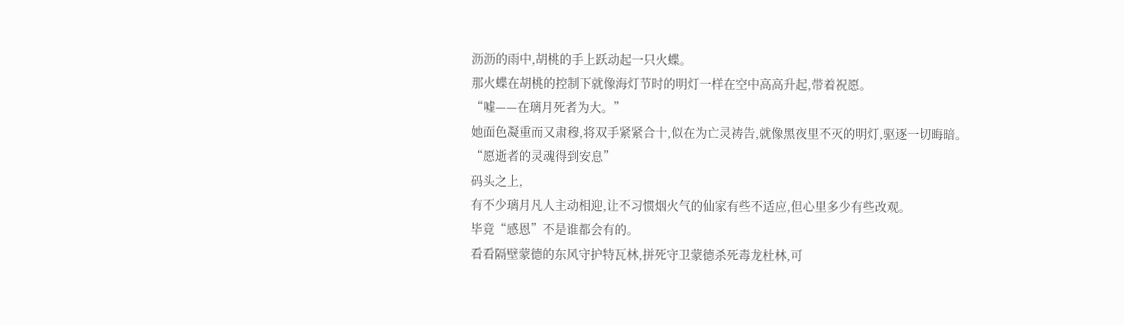沥沥的雨中,胡桃的手上跃动起一只火蝶。
那火蝶在胡桃的控制下就像海灯节时的明灯一样在空中高高升起,带着祝愿。
“嘘——在璃月死者为大。”
她面色凝重而又肃穆,将双手紧紧合十,似在为亡灵祷告,就像黑夜里不灭的明灯,驱逐一切晦暗。
“愿逝者的灵魂得到安息”
码头之上,
有不少璃月凡人主动相迎,让不习惯烟火气的仙家有些不适应,但心里多少有些改观。
毕竟“感恩”不是谁都会有的。
看看隔壁蒙德的东风守护特瓦林,拼死守卫蒙德杀死毒龙杜林,可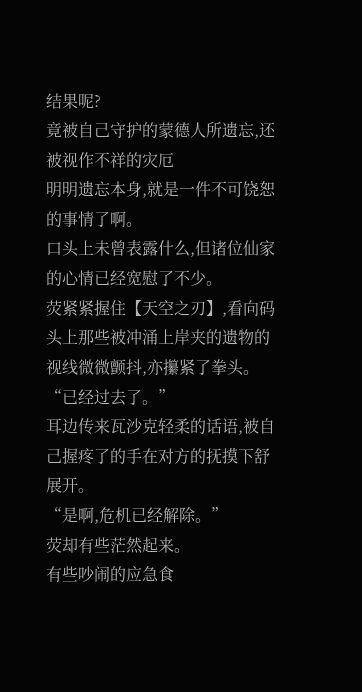结果呢?
竟被自己守护的蒙德人所遗忘,还被视作不祥的灾厄
明明遗忘本身,就是一件不可饶恕的事情了啊。
口头上未曾表露什么,但诸位仙家的心情已经宽慰了不少。
荧紧紧握住【天空之刃】,看向码头上那些被冲涌上岸夹的遗物的视线微微颤抖,亦攥紧了拳头。
“已经过去了。”
耳边传来瓦沙克轻柔的话语,被自己握疼了的手在对方的抚摸下舒展开。
“是啊,危机已经解除。”
荧却有些茫然起来。
有些吵闹的应急食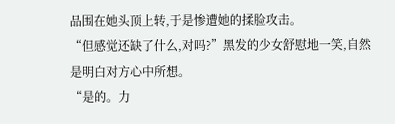品围在她头顶上转,于是惨遭她的揉脸攻击。
“但感觉还缺了什么,对吗?”黑发的少女舒慰地一笑,自然是明白对方心中所想。
“是的。力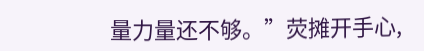量力量还不够。”荧摊开手心,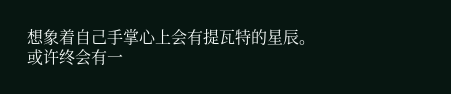想象着自己手掌心上会有提瓦特的星辰。
或许终会有一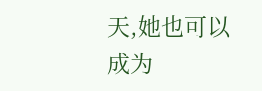天,她也可以成为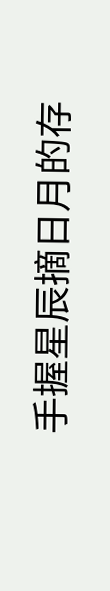手握星辰摘日月的存